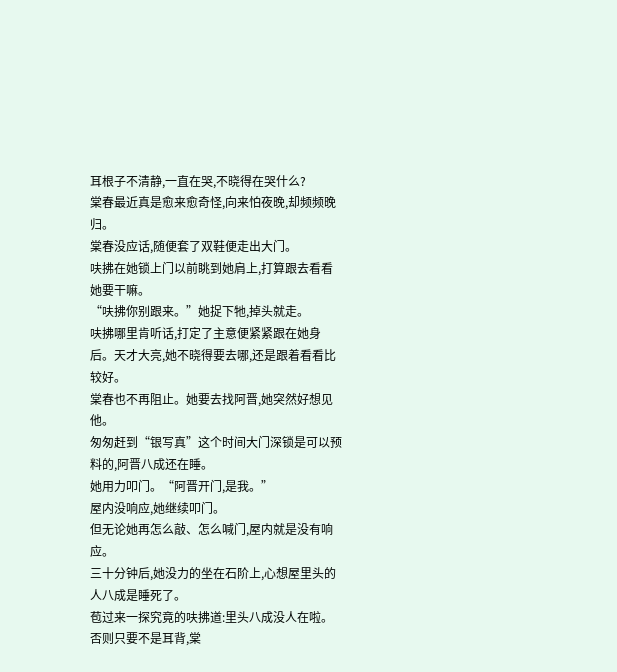耳根子不清静,一直在哭,不晓得在哭什么?
棠春最近真是愈来愈奇怪,向来怕夜晚,却频频晚归。
棠春没应话,随便套了双鞋便走出大门。
呋拂在她锁上门以前眺到她肩上,打算跟去看看她要干嘛。
“呋拂你别跟来。”她捉下牠,掉头就走。
呋拂哪里肯听话,打定了主意便紧紧跟在她身后。天才大亮,她不晓得要去哪,还是跟着看看比较好。
棠春也不再阻止。她要去找阿晋,她突然好想见他。
匆匆赶到“银写真”这个时间大门深锁是可以预料的,阿晋八成还在睡。
她用力叩门。“阿晋开门,是我。”
屋内没响应,她继续叩门。
但无论她再怎么敲、怎么喊门,屋内就是没有响应。
三十分钟后,她没力的坐在石阶上,心想屋里头的人八成是睡死了。
苞过来一探究竟的呋拂道:里头八成没人在啦。否则只要不是耳背,棠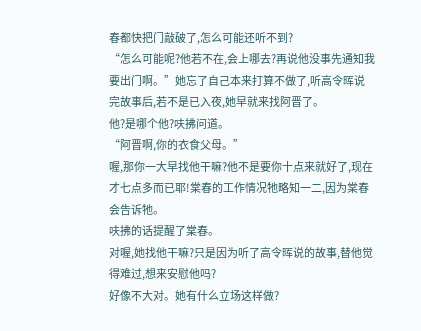春都快把门敲破了,怎么可能还听不到?
“怎么可能呢?他若不在,会上哪去?再说他没事先通知我要出门啊。”她忘了自己本来打算不做了,听高令晖说完故事后,若不是已入夜,她早就来找阿晋了。
他?是哪个他?呋拂问道。
“阿晋啊,你的衣食父母。”
喔,那你一大早找他干嘛?他不是要你十点来就好了,现在才七点多而已耶!棠春的工作情况牠略知一二,因为棠春会告诉牠。
呋拂的话提醒了棠春。
对喔,她找他干嘛?只是因为听了高令晖说的故事,替他觉得难过,想来安慰他吗?
好像不大对。她有什么立场这样做?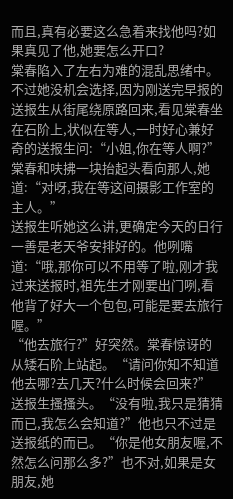而且,真有必要这么急着来找他吗?如果真见了他,她要怎么开口?
棠春陷入了左右为难的混乱思绪中。
不过她没机会选择,因为刚送完早报的送报生从街尾绕原路回来,看见棠春坐在石阶上,状似在等人,一时好心兼好奇的送报生问:“小姐,你在等人啊?”
棠春和呋拂一块抬起头看向那人,她道:“对呀,我在等这间摄影工作室的主人。”
送报生听她这么讲,更确定今天的日行一善是老天爷安排好的。他咧嘴道:“哦,那你可以不用等了啦,刚才我过来送报时,祖先生才刚要出门咧,看他背了好大一个包包,可能是要去旅行喔。”
“他去旅行?”好突然。棠春惊讶的从矮石阶上站起。“请问你知不知道他去哪?去几天?什么时候会回来?”
送报生搔搔头。“没有啦,我只是猜猜而已,我怎么会知道?”他也只不过是送报纸的而已。“你是他女朋友喔,不然怎么问那么多?”也不对,如果是女朋友,她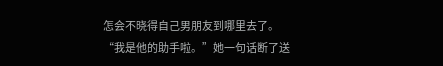怎会不晓得自己男朋友到哪里去了。
“我是他的助手啦。”她一句话断了送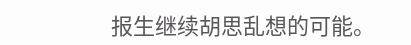报生继续胡思乱想的可能。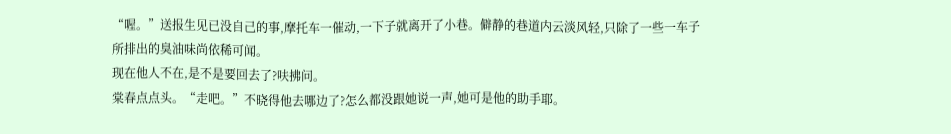“喔。”送报生见已没自己的事,摩托车一催动,一下子就离开了小巷。僻静的巷道内云淡风轻,只除了一些一车子所排出的臭油味尚依稀可闻。
现在他人不在,是不是要回去了?呋拂问。
棠春点点头。“走吧。”不晓得他去哪边了?怎么都没跟她说一声,她可是他的助手耶。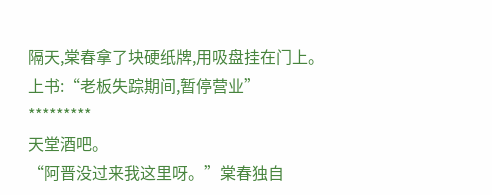隔天,棠春拿了块硬纸牌,用吸盘挂在门上。
上书:“老板失踪期间,暂停营业”
*********
天堂酒吧。
“阿晋没过来我这里呀。”棠春独自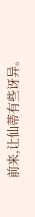前来,让仙蒂有些讶异。